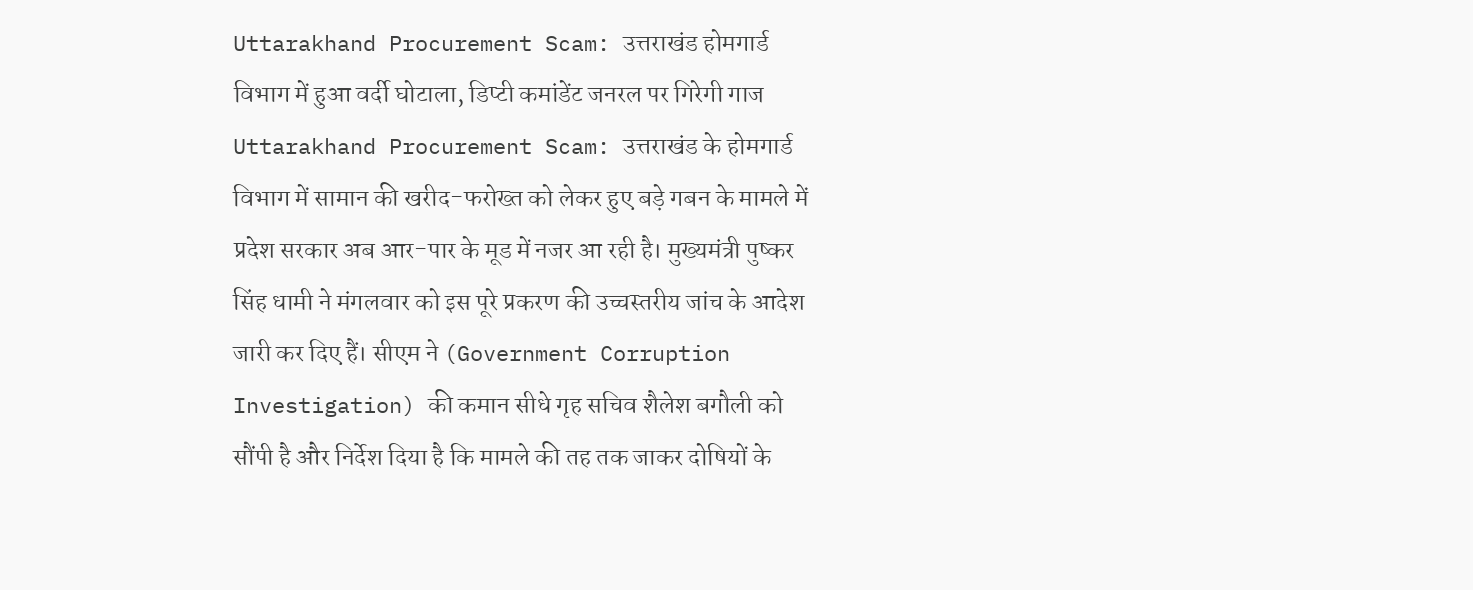Uttarakhand Procurement Scam: उत्तराखंड होमगार्ड विभाग में हुआ वर्दी घोटाला, डिप्टी कमांडेंट जनरल पर गिरेगी गाज
Uttarakhand Procurement Scam: उत्तराखंड के होमगार्ड विभाग में सामान की खरीद-फरोख्त को लेकर हुए बड़े गबन के मामले में प्रदेश सरकार अब आर-पार के मूड में नजर आ रही है। मुख्यमंत्री पुष्कर सिंह धामी ने मंगलवार को इस पूरे प्रकरण की उच्चस्तरीय जांच के आदेश जारी कर दिए हैं। सीएम ने (Government Corruption Investigation) की कमान सीधे गृह सचिव शैलेश बगौली को सौंपी है और निर्देश दिया है कि मामले की तह तक जाकर दोषियों के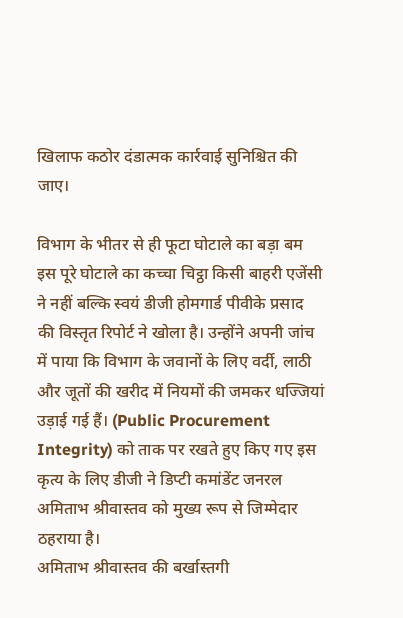खिलाफ कठोर दंडात्मक कार्रवाई सुनिश्चित की जाए।

विभाग के भीतर से ही फूटा घोटाले का बड़ा बम
इस पूरे घोटाले का कच्चा चिट्ठा किसी बाहरी एजेंसी ने नहीं बल्कि स्वयं डीजी होमगार्ड पीवीके प्रसाद की विस्तृत रिपोर्ट ने खोला है। उन्होंने अपनी जांच में पाया कि विभाग के जवानों के लिए वर्दी, लाठी और जूतों की खरीद में नियमों की जमकर धज्जियां उड़ाई गई हैं। (Public Procurement Integrity) को ताक पर रखते हुए किए गए इस कृत्य के लिए डीजी ने डिप्टी कमांडेंट जनरल अमिताभ श्रीवास्तव को मुख्य रूप से जिम्मेदार ठहराया है।
अमिताभ श्रीवास्तव की बर्खास्तगी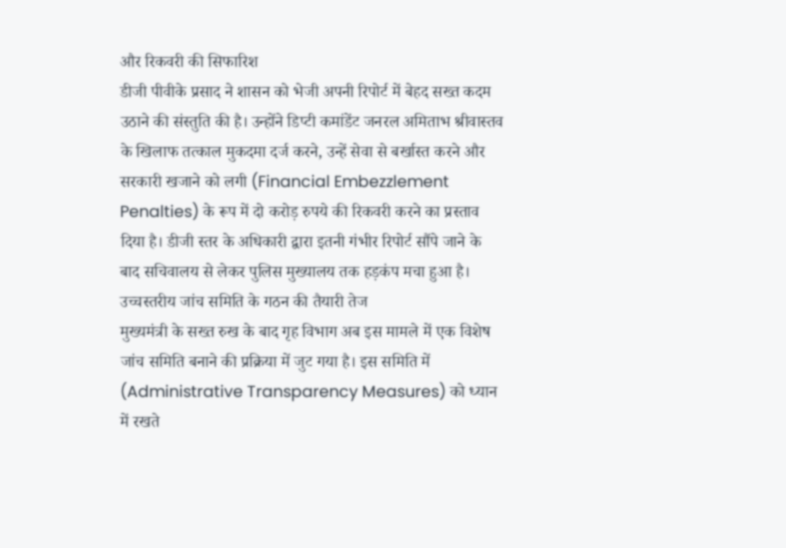और रिकवरी की सिफारिश
डीजी पीवीके प्रसाद ने शासन को भेजी अपनी रिपोर्ट में बेहद सख्त कदम उठाने की संस्तुति की है। उन्होंने डिप्टी कमांडेंट जनरल अमिताभ श्रीवास्तव के खिलाफ तत्काल मुकदमा दर्ज करने, उन्हें सेवा से बर्खास्त करने और सरकारी खजाने को लगी (Financial Embezzlement Penalties) के रूप में दो करोड़ रुपये की रिकवरी करने का प्रस्ताव दिया है। डीजी स्तर के अधिकारी द्वारा इतनी गंभीर रिपोर्ट सौंपे जाने के बाद सचिवालय से लेकर पुलिस मुख्यालय तक हड़कंप मचा हुआ है।
उच्चस्तरीय जांच समिति के गठन की तैयारी तेज
मुख्यमंत्री के सख्त रुख के बाद गृह विभाग अब इस मामले में एक विशेष जांच समिति बनाने की प्रक्रिया में जुट गया है। इस समिति में (Administrative Transparency Measures) को ध्यान में रखते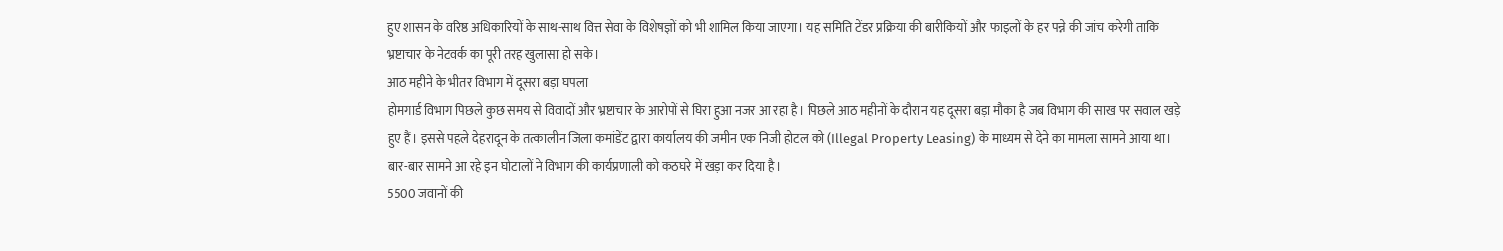हुए शासन के वरिष्ठ अधिकारियों के साथ-साथ वित्त सेवा के विशेषज्ञों को भी शामिल किया जाएगा। यह समिति टेंडर प्रक्रिया की बारीकियों और फाइलों के हर पन्ने की जांच करेगी ताकि भ्रष्टाचार के नेटवर्क का पूरी तरह खुलासा हो सके।
आठ महीने के भीतर विभाग में दूसरा बड़ा घपला
होमगार्ड विभाग पिछले कुछ समय से विवादों और भ्रष्टाचार के आरोपों से घिरा हुआ नजर आ रहा है। पिछले आठ महीनों के दौरान यह दूसरा बड़ा मौका है जब विभाग की साख पर सवाल खड़े हुए हैं। इससे पहले देहरादून के तत्कालीन जिला कमांडेंट द्वारा कार्यालय की जमीन एक निजी होटल को (Illegal Property Leasing) के माध्यम से देने का मामला सामने आया था। बार-बार सामने आ रहे इन घोटालों ने विभाग की कार्यप्रणाली को कठघरे में खड़ा कर दिया है।
5500 जवानों की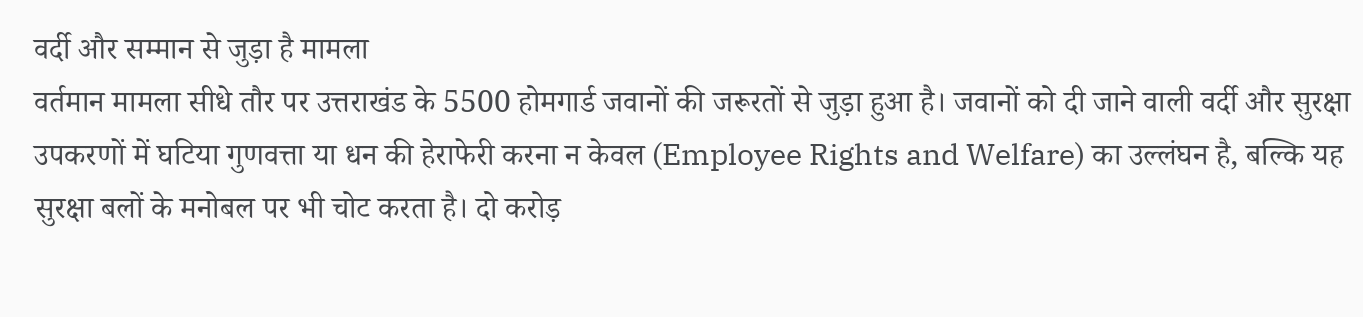वर्दी और सम्मान से जुड़ा है मामला
वर्तमान मामला सीधे तौर पर उत्तराखंड के 5500 होमगार्ड जवानों की जरूरतों से जुड़ा हुआ है। जवानों को दी जाने वाली वर्दी और सुरक्षा उपकरणों में घटिया गुणवत्ता या धन की हेराफेरी करना न केवल (Employee Rights and Welfare) का उल्लंघन है, बल्कि यह सुरक्षा बलों के मनोबल पर भी चोट करता है। दो करोड़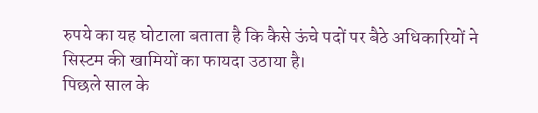रुपये का यह घोटाला बताता है कि कैसे ऊंचे पदों पर बैठे अधिकारियों ने सिस्टम की खामियों का फायदा उठाया है।
पिछले साल के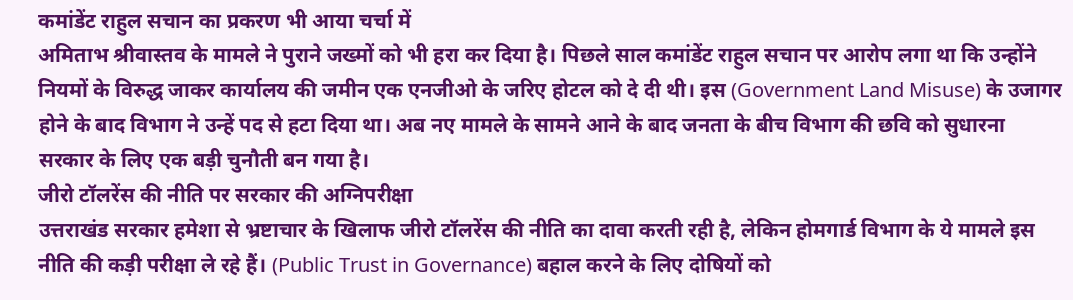कमांडेंट राहुल सचान का प्रकरण भी आया चर्चा में
अमिताभ श्रीवास्तव के मामले ने पुराने जख्मों को भी हरा कर दिया है। पिछले साल कमांडेंट राहुल सचान पर आरोप लगा था कि उन्होंने नियमों के विरुद्ध जाकर कार्यालय की जमीन एक एनजीओ के जरिए होटल को दे दी थी। इस (Government Land Misuse) के उजागर होने के बाद विभाग ने उन्हें पद से हटा दिया था। अब नए मामले के सामने आने के बाद जनता के बीच विभाग की छवि को सुधारना सरकार के लिए एक बड़ी चुनौती बन गया है।
जीरो टॉलरेंस की नीति पर सरकार की अग्निपरीक्षा
उत्तराखंड सरकार हमेशा से भ्रष्टाचार के खिलाफ जीरो टॉलरेंस की नीति का दावा करती रही है, लेकिन होमगार्ड विभाग के ये मामले इस नीति की कड़ी परीक्षा ले रहे हैं। (Public Trust in Governance) बहाल करने के लिए दोषियों को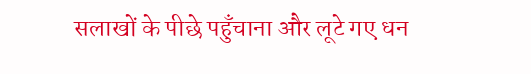सलाखों के पीछे पहुँचाना और लूटे गए धन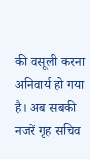की वसूली करना अनिवार्य हो गया है। अब सबकी नजरें गृह सचिव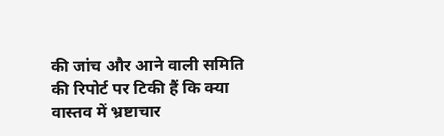की जांच और आने वाली समिति की रिपोर्ट पर टिकी हैं कि क्या वास्तव में भ्रष्टाचार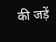की जड़ें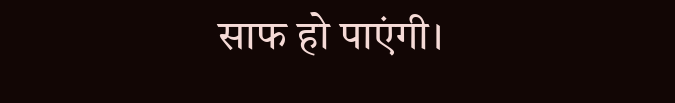साफ हो पाएंगी।